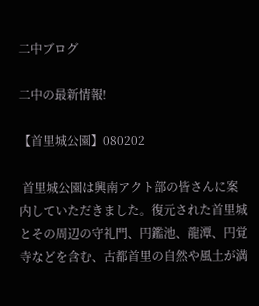二中ブログ

二中の最新情報!

【首里城公園】080202

 首里城公園は興南アクト部の皆さんに案内していただきました。復元された首里城とその周辺の守礼門、円鑑池、龍潭、円覚寺などを含む、古都首里の自然や風土が満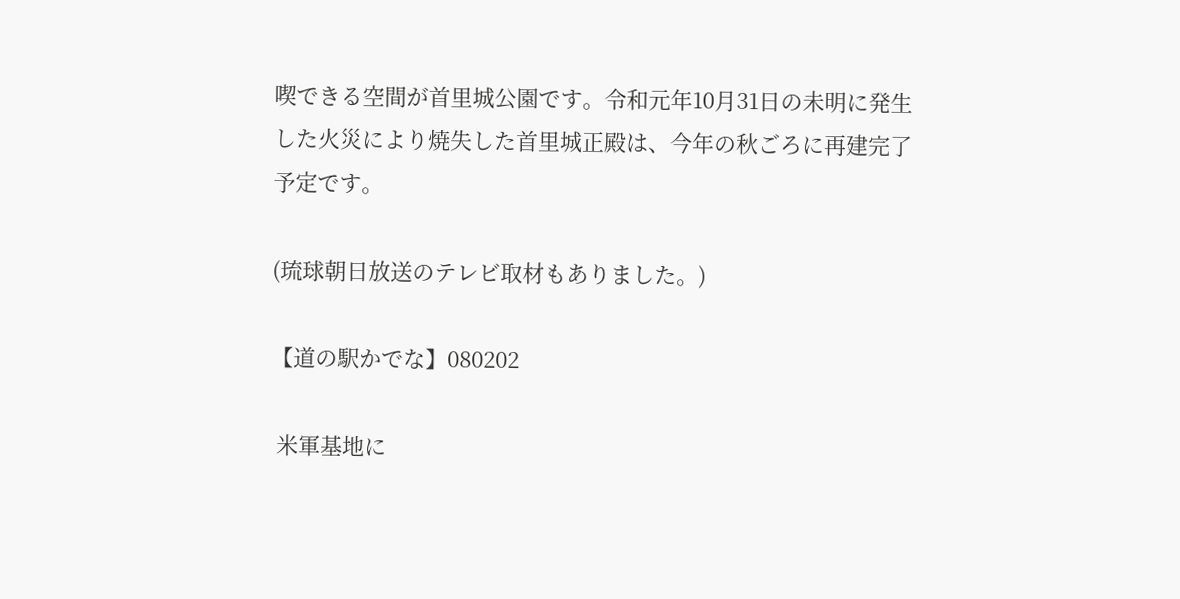喫できる空間が首里城公園です。令和元年10月31日の未明に発生した火災により焼失した首里城正殿は、今年の秋ごろに再建完了予定です。

(琉球朝日放送のテレビ取材もありました。)

【道の駅かでな】080202

 米軍基地に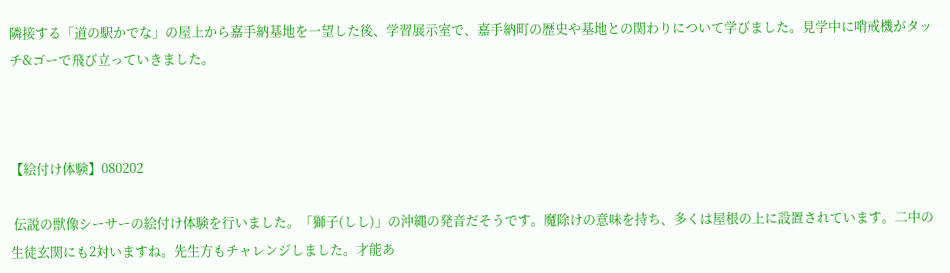隣接する「道の駅かでな」の屋上から嘉手納基地を一望した後、学習展示室で、嘉手納町の歴史や基地との関わりについて学びました。見学中に哨戒機がタッチ&ゴーで飛び立っていきました。



【絵付け体験】080202

 伝説の獣像シーサーの絵付け体験を行いました。「獅子(しし)」の沖縄の発音だそうです。魔除けの意味を持ち、多くは屋根の上に設置されています。二中の生徒玄関にも2対いますね。先生方もチャレンジしました。才能あ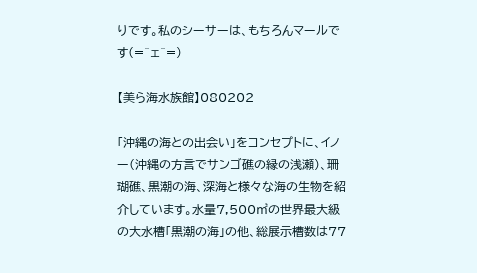りです。私のシーサーは、もちろんマールです(=^ェ^=)

【美ら海水族館】080202

「沖縄の海との出会い」をコンセプトに、イノー(沖縄の方言でサンゴ礁の縁の浅瀬)、珊瑚礁、黒潮の海、深海と様々な海の生物を紹介しています。水量7,500㎥の世界最大級の大水槽「黒潮の海」の他、総展示槽数は77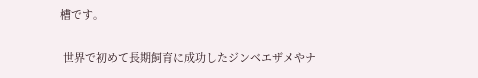槽です。

 世界で初めて長期飼育に成功したジンベエザメやナ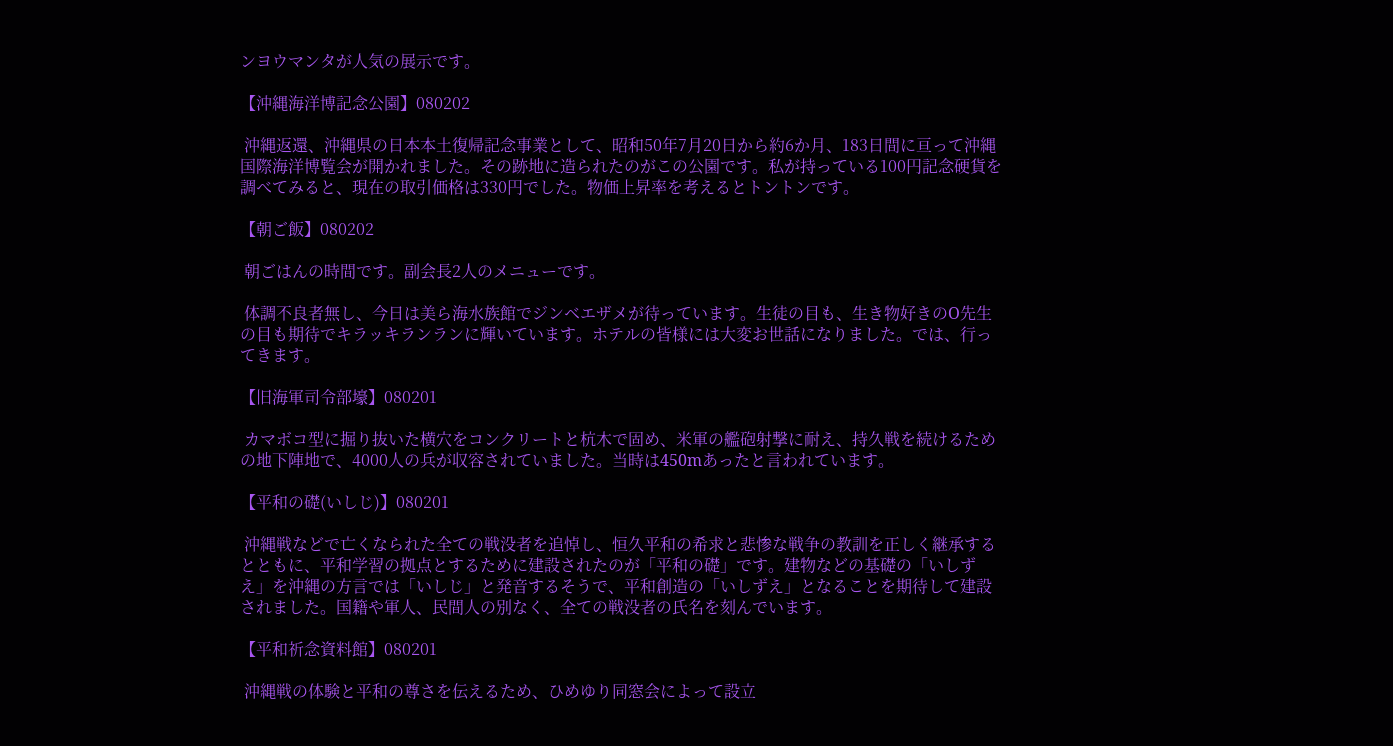ンヨウマンタが人気の展示です。

【沖縄海洋博記念公園】080202

 沖縄返還、沖縄県の日本本土復帰記念事業として、昭和50年7月20日から約6か月、183日間に亘って沖縄国際海洋博覧会が開かれました。その跡地に造られたのがこの公園です。私が持っている100円記念硬貨を調べてみると、現在の取引価格は330円でした。物価上昇率を考えるとトントンです。

【朝ご飯】080202

 朝ごはんの時間です。副会長2人のメニューです。

 体調不良者無し、今日は美ら海水族館でジンベエザメが待っています。生徒の目も、生き物好きのO先生の目も期待でキラッキランランに輝いています。ホテルの皆様には大変お世話になりました。では、行ってきます。

【旧海軍司令部壕】080201

 カマボコ型に掘り抜いた横穴をコンクリートと杭木で固め、米軍の艦砲射撃に耐え、持久戦を続けるための地下陣地で、4000人の兵が収容されていました。当時は450mあったと言われています。

【平和の礎(いしじ)】080201

 沖縄戦などで亡くなられた全ての戦没者を追悼し、恒久平和の希求と悲惨な戦争の教訓を正しく継承するとともに、平和学習の拠点とするために建設されたのが「平和の礎」です。建物などの基礎の「いしずえ」を沖縄の方言では「いしじ」と発音するそうで、平和創造の「いしずえ」となることを期待して建設されました。国籍や軍人、民間人の別なく、全ての戦没者の氏名を刻んでいます。

【平和祈念資料館】080201

 沖縄戦の体験と平和の尊さを伝えるため、ひめゆり同窓会によって設立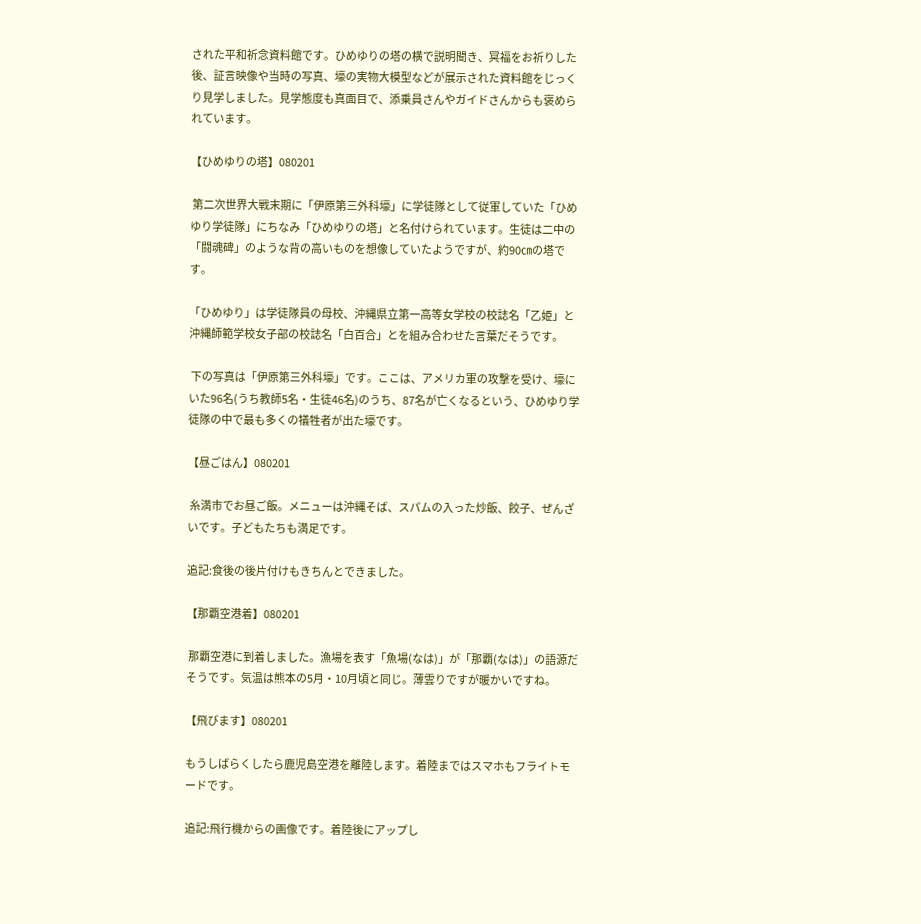された平和祈念資料館です。ひめゆりの塔の横で説明聞き、冥福をお祈りした後、証言映像や当時の写真、壕の実物大模型などが展示された資料館をじっくり見学しました。見学態度も真面目で、添乗員さんやガイドさんからも褒められています。

【ひめゆりの塔】080201

 第二次世界大戦末期に「伊原第三外科壕」に学徒隊として従軍していた「ひめゆり学徒隊」にちなみ「ひめゆりの塔」と名付けられています。生徒は二中の「闘魂碑」のような背の高いものを想像していたようですが、約90㎝の塔です。

「ひめゆり」は学徒隊員の母校、沖縄県立第一高等女学校の校誌名「乙姫」と沖縄師範学校女子部の校誌名「白百合」とを組み合わせた言葉だそうです。

 下の写真は「伊原第三外科壕」です。ここは、アメリカ軍の攻撃を受け、壕にいた96名(うち教師5名・生徒46名)のうち、87名が亡くなるという、ひめゆり学徒隊の中で最も多くの犠牲者が出た壕です。

【昼ごはん】080201

 糸満市でお昼ご飯。メニューは沖縄そば、スパムの入った炒飯、餃子、ぜんざいです。子どもたちも満足です。

追記:食後の後片付けもきちんとできました。

【那覇空港着】080201

 那覇空港に到着しました。漁場を表す「魚場(なは)」が「那覇(なは)」の語源だそうです。気温は熊本の5月・10月頃と同じ。薄雲りですが暖かいですね。

【飛びます】080201

もうしばらくしたら鹿児島空港を離陸します。着陸まではスマホもフライトモードです。

追記:飛行機からの画像です。着陸後にアップし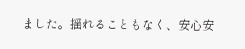ました。揺れることもなく、安心安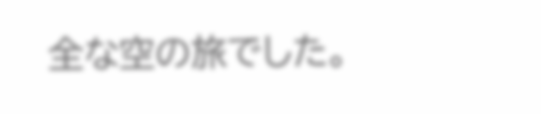全な空の旅でした。